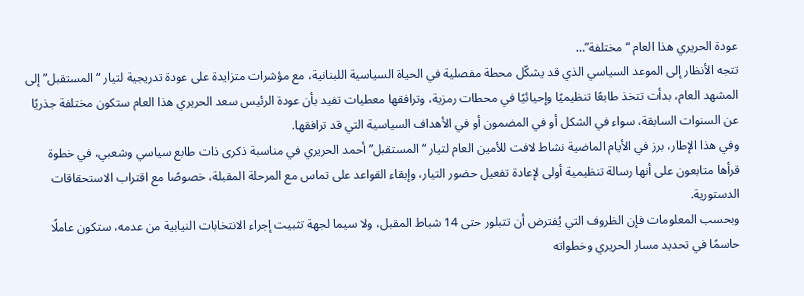عودة الحريري هذا العام “مختلفة”…
تتجه الأنظار إلى الموعد السياسي الذي قد يشكّل محطة مفصلية في الحياة السياسية اللبنانية، مع مؤشرات متزايدة على عودة تدريجية لتيار “المستقبل” إلى المشهد العام، بدأت تتخذ طابعًا تنظيميًا وإحيائيًا في محطات رمزية، وترافقها معطيات تفيد بأن عودة الرئيس سعد الحريري هذا العام ستكون مختلفة جذريًا عن السنوات السابقة، سواء في الشكل أو في المضمون أو في الأهداف السياسية التي قد ترافقها.
وفي هذا الإطار، برز في الأيام الماضية نشاط لافت للأمين العام لتيار “المستقبل” أحمد الحريري في مناسبة ذكرى ذات طابع سياسي وشعبي، في خطوة قرأها متابعون على أنها رسالة تنظيمية أولى لإعادة تفعيل حضور التيار، وإبقاء القواعد على تماس مع المرحلة المقبلة، خصوصًا مع اقتراب الاستحقاقات الدستورية.
وبحسب المعلومات فإن الظروف التي يُفترض أن تتبلور حتى 14 شباط المقبل، ولا سيما لجهة تثبيت إجراء الانتخابات النيابية من عدمه، ستكون عاملًا حاسمًا في تحديد مسار الحريري وخطواته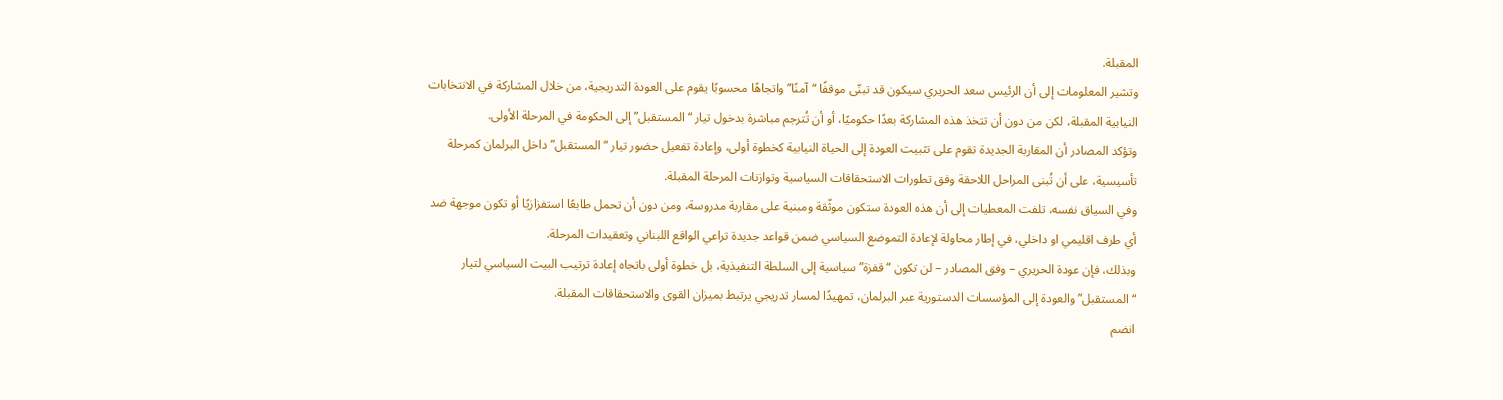المقبلة.
وتشير المعلومات إلى أن الرئيس سعد الحريري سيكون قد تبنّى موقفًا “آمنًا” واتجاهًا محسوبًا يقوم على العودة التدريجية، من خلال المشاركة في الانتخابات النيابية المقبلة، لكن من دون أن تتخذ هذه المشاركة بعدًا حكوميًا، أو أن تُترجم مباشرة بدخول تيار “المستقبل” إلى الحكومة في المرحلة الأولى.
وتؤكد المصادر أن المقاربة الجديدة تقوم على تثبيت العودة إلى الحياة النيابية كخطوة أولى، وإعادة تفعيل حضور تيار “المستقبل” داخل البرلمان كمرحلة تأسيسية، على أن تُبنى المراحل اللاحقة وفق تطورات الاستحقاقات السياسية وتوازنات المرحلة المقبلة.
وفي السياق نفسه، تلفت المعطيات إلى أن هذه العودة ستكون موثّقة ومبنية على مقاربة مدروسة، ومن دون أن تحمل طابعًا استفزازيًا أو تكون موجهة ضد أي طرف اقليمي او داخلي، في إطار محاولة لإعادة التموضع السياسي ضمن قواعد جديدة تراعي الواقع اللبناني وتعقيدات المرحلة.
وبذلك، فإن عودة الحريري – وفق المصادر – لن تكون “قفزة” سياسية إلى السلطة التنفيذية، بل خطوة أولى باتجاه إعادة ترتيب البيت السياسي لتيار “المستقبل” والعودة إلى المؤسسات الدستورية عبر البرلمان، تمهيدًا لمسار تدريجي يرتبط بميزان القوى والاستحقاقات المقبلة.
انضم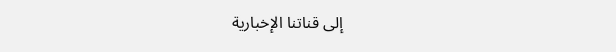إلى قناتنا الإخبارية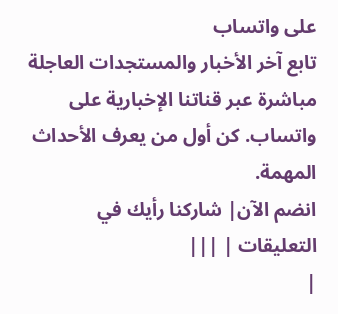على واتساب
تابع آخر الأخبار والمستجدات العاجلة مباشرة عبر قناتنا الإخبارية على واتساب. كن أول من يعرف الأحداث المهمة.
انضم الآن| شاركنا رأيك في التعليقات | |||
|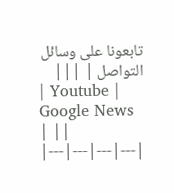تابعونا على وسائل التواصل | |||
| Youtube | Google News | ||
|---|---|---|---|